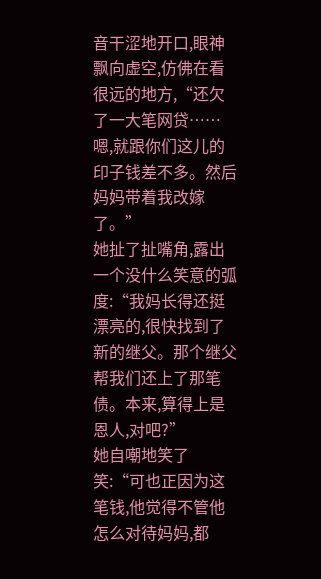音干涩地开口,眼神飘向虚空,仿佛在看很远的地方,“还欠了一大笔网贷……嗯,就跟你们这儿的印子钱差不多。然后妈妈带着我改嫁了。”
她扯了扯嘴角,露出一个没什么笑意的弧度:“我妈长得还挺漂亮的,很快找到了新的继父。那个继父帮我们还上了那笔债。本来,算得上是恩人,对吧?”
她自嘲地笑了笑:“可也正因为这笔钱,他觉得不管他怎么对待妈妈,都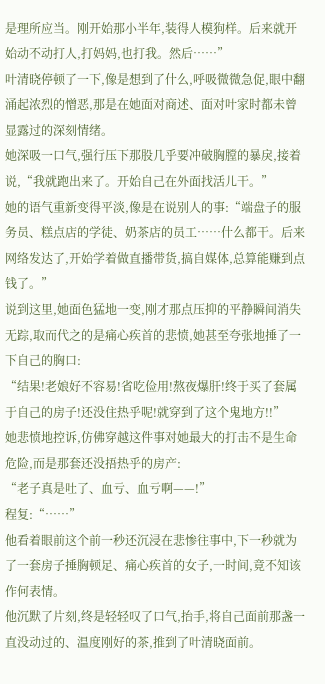是理所应当。刚开始那小半年,装得人模狗样。后来就开始动不动打人,打妈妈,也打我。然后……”
叶清晓停顿了一下,像是想到了什么,呼吸微微急促,眼中翻涌起浓烈的憎恶,那是在她面对商述、面对叶家时都未曾显露过的深刻情绪。
她深吸一口气,强行压下那股几乎要冲破胸膛的暴戾,接着说,“我就跑出来了。开始自己在外面找活儿干。”
她的语气重新变得平淡,像是在说别人的事:“端盘子的服务员、糕点店的学徒、奶茶店的员工……什么都干。后来网络发达了,开始学着做直播带货,搞自媒体,总算能赚到点钱了。”
说到这里,她面色猛地一变,刚才那点压抑的平静瞬间消失无踪,取而代之的是痛心疾首的悲愤,她甚至夸张地捶了一下自己的胸口:
“结果!老娘好不容易!省吃俭用!熬夜爆肝!终于买了套属于自己的房子!还没住热乎呢!就穿到了这个鬼地方!!”
她悲愤地控诉,仿佛穿越这件事对她最大的打击不是生命危险,而是那套还没捂热乎的房产:
“老子真是吐了、血亏、血亏啊——!”
程复:“……”
他看着眼前这个前一秒还沉浸在悲惨往事中,下一秒就为了一套房子捶胸顿足、痛心疾首的女子,一时间,竟不知该作何表情。
他沉默了片刻,终是轻轻叹了口气,抬手,将自己面前那盏一直没动过的、温度刚好的茶,推到了叶清晓面前。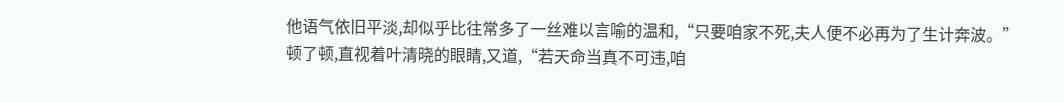他语气依旧平淡,却似乎比往常多了一丝难以言喻的温和,“只要咱家不死,夫人便不必再为了生计奔波。”
顿了顿,直视着叶清晓的眼睛,又道,“若天命当真不可违,咱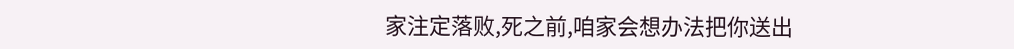家注定落败,死之前,咱家会想办法把你送出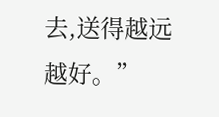去,送得越远越好。”